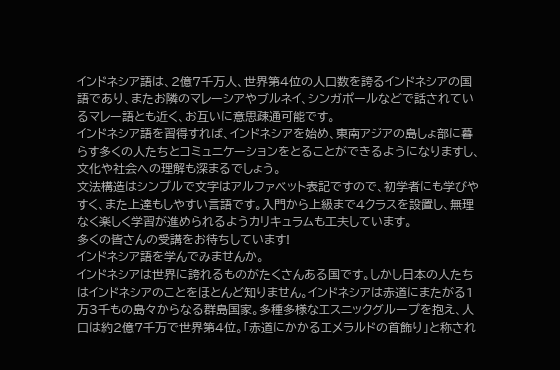インドネシア語は、2億7千万人、世界第4位の人口数を誇るインドネシアの国語であり、またお隣のマレーシアやブルネイ、シンガポールなどで話されているマレー語とも近く、お互いに意思疎通可能です。
インドネシア語を習得すれば、インドネシアを始め、東南アジアの島しょ部に暮らす多くの人たちとコミュニケーションをとることができるようになりますし、文化や社会への理解も深まるでしょう。
文法構造はシンプルで文字はアルファベット表記ですので、初学者にも学びやすく、また上達もしやすい言語です。入門から上級まで4クラスを設置し、無理なく楽しく学習が進められるようカリキュラムも工夫しています。
多くの皆さんの受講をお待ちしています!
インドネシア語を学んでみませんか。
インドネシアは世界に誇れるものがたくさんある国です。しかし日本の人たちはインドネシアのことをほとんど知りません。インドネシアは赤道にまたがる1万3千もの島々からなる群島国家。多種多様なエスニックグループを抱え、人口は約2億7千万で世界第4位。「赤道にかかるエメラルドの首飾り」と称され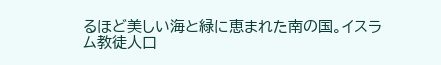るほど美しい海と緑に恵まれた南の国。イスラム教徒人口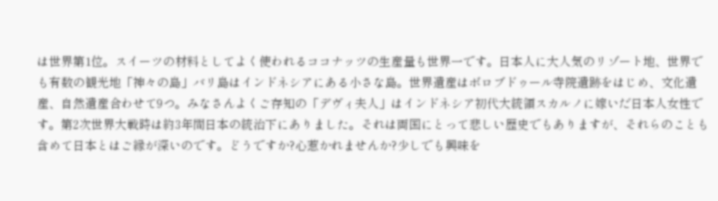は世界第1位。スイーツの材料としてよく使われるココナッツの生産量も世界一です。日本人に大人気のリゾート地、世界でも有数の観光地「神々の島」バリ島はインドネシアにある小さな島。世界遺産はボロブドゥール寺院遺跡をはじめ、文化遺産、自然遺産合わせて9つ。みなさんよくご存知の「デヴィ夫人」はインドネシア初代大統領スカルノに嫁いだ日本人女性です。第2次世界大戦時は約3年間日本の統治下にありました。それは両国にとって悲しい歴史でもありますが、それらのことも含めて日本とはご縁が深いのです。どうですか?心惹かれませんか?少しでも興味を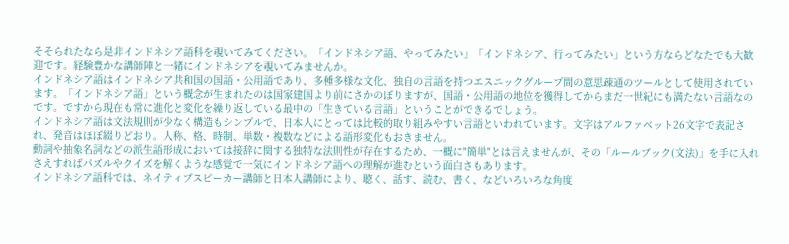そそられたなら是非インドネシア語科を覗いてみてください。「インドネシア語、やってみたい」「インドネシア、行ってみたい」という方ならどなたでも大歓迎です。経験豊かな講師陣と一緒にインドネシアを覗いてみませんか。
インドネシア語はインドネシア共和国の国語・公用語であり、多種多様な文化、独自の言語を持つエスニックグループ間の意思疎通のツールとして使用されています。「インドネシア語」という概念が生まれたのは国家建国より前にさかのぼりますが、国語・公用語の地位を獲得してからまだ一世紀にも満たない言語なのです。ですから現在も常に進化と変化を繰り返している最中の「生きている言語」ということができるでしょう。
インドネシア語は文法規則が少なく構造もシンプルで、日本人にとっては比較的取り組みやすい言語といわれています。文字はアルファベット26文字で表記され、発音はほぼ綴りどおり。人称、格、時制、単数・複数などによる語形変化もおきません。
動詞や抽象名詞などの派生語形成においては接辞に関する独特な法則性が存在するため、一概に"簡単"とは言えませんが、その「ルールブック(文法)」を手に入れさえすればパズルやクイズを解くような感覚で一気にインドネシア語への理解が進むという面白さもあります。
インドネシア語科では、ネイティブスピーカー講師と日本人講師により、聴く、話す、読む、書く、などいろいろな角度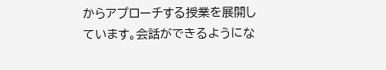からアプローチする授業を展開しています。会話ができるようにな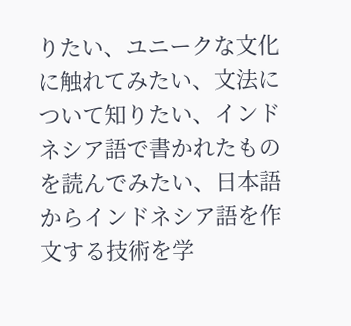りたい、ユニークな文化に触れてみたい、文法について知りたい、インドネシア語で書かれたものを読んでみたい、日本語からインドネシア語を作文する技術を学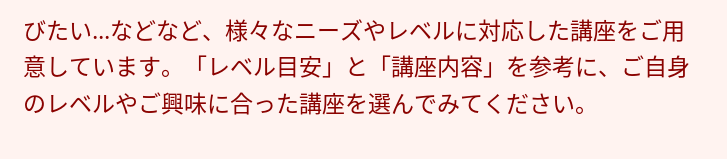びたい...などなど、様々なニーズやレベルに対応した講座をご用意しています。「レベル目安」と「講座内容」を参考に、ご自身のレベルやご興味に合った講座を選んでみてください。